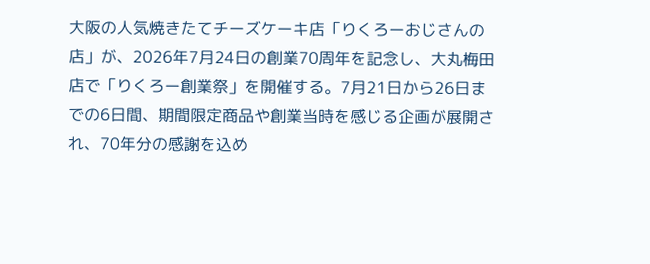大阪の人気焼きたてチーズケーキ店「りくろーおじさんの店」が、2026年7月24日の創業70周年を記念し、大丸梅田店で「りくろー創業祭」を開催する。7月21日から26日までの6日間、期間限定商品や創業当時を感じる企画が展開され、70年分の感謝を込め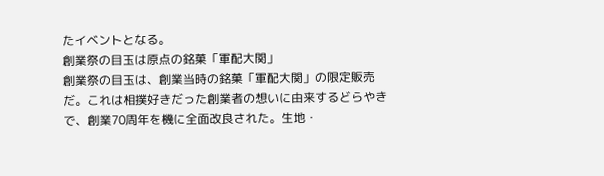たイベントとなる。
創業祭の目玉は原点の銘菓「軍配大関」
創業祭の目玉は、創業当時の銘菓「軍配大関」の限定販売だ。これは相撲好きだった創業者の想いに由来するどらやきで、創業70周年を機に全面改良された。生地・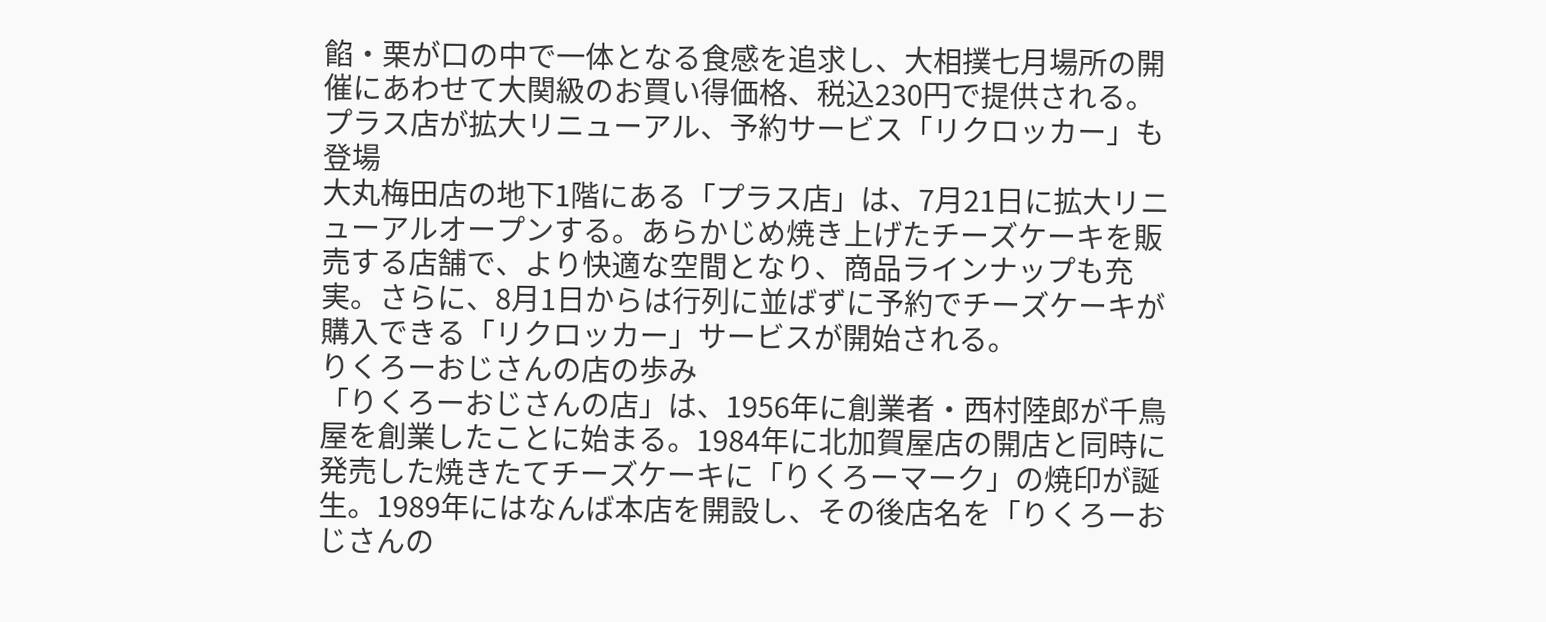餡・栗が口の中で一体となる食感を追求し、大相撲七月場所の開催にあわせて大関級のお買い得価格、税込230円で提供される。
プラス店が拡大リニューアル、予約サービス「リクロッカー」も登場
大丸梅田店の地下1階にある「プラス店」は、7月21日に拡大リニューアルオープンする。あらかじめ焼き上げたチーズケーキを販売する店舗で、より快適な空間となり、商品ラインナップも充実。さらに、8月1日からは行列に並ばずに予約でチーズケーキが購入できる「リクロッカー」サービスが開始される。
りくろーおじさんの店の歩み
「りくろーおじさんの店」は、1956年に創業者・西村陸郎が千鳥屋を創業したことに始まる。1984年に北加賀屋店の開店と同時に発売した焼きたてチーズケーキに「りくろーマーク」の焼印が誕生。1989年にはなんば本店を開設し、その後店名を「りくろーおじさんの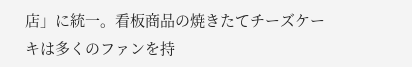店」に統一。看板商品の焼きたてチーズケーキは多くのファンを持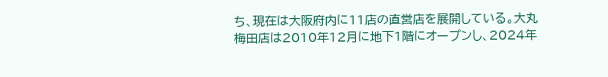ち、現在は大阪府内に11店の直営店を展開している。大丸梅田店は2010年12月に地下1階にオープンし、2024年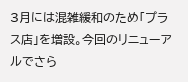3月には混雑緩和のため「プラス店」を増設。今回のリニューアルでさら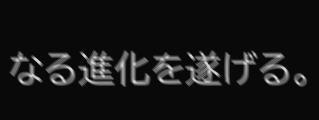なる進化を遂げる。